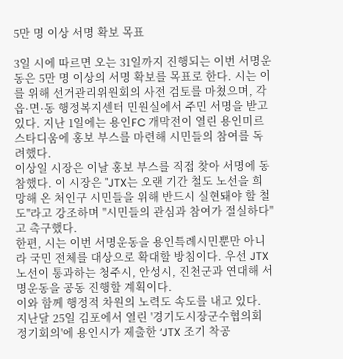5만 명 이상 서명 확보 목표

3일 시에 따르면 오는 31일까지 진행되는 이번 서명운동은 5만 명 이상의 서명 확보를 목표로 한다. 시는 이를 위해 선거관리위원회의 사전 검토를 마쳤으며, 각 읍·면·동 행정복지센터 민원실에서 주민 서명을 받고 있다. 지난 1일에는 용인FC 개막전이 열린 용인미르스타디움에 홍보 부스를 마련해 시민들의 참여를 독려했다.
이상일 시장은 이날 홍보 부스를 직접 찾아 서명에 동참했다. 이 시장은 "JTX는 오랜 기간 철도 노선을 희망해 온 처인구 시민들을 위해 반드시 실현돼야 할 철도"라고 강조하며 "시민들의 관심과 참여가 절실하다"고 촉구했다.
한편, 시는 이번 서명운동을 용인특례시민뿐만 아니라 국민 전체를 대상으로 확대할 방침이다. 우선 JTX 노선이 통과하는 청주시, 안성시, 진천군과 연대해 서명운동을 공동 진행할 계획이다.
이와 함께 행정적 차원의 노력도 속도를 내고 있다. 지난달 25일 김포에서 열린 '경기도시장군수협의회 정기회의'에 용인시가 제출한 ‘JTX 조기 착공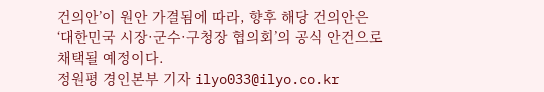건의안’이 원안 가결됨에 따라, 향후 해당 건의안은 ‘대한민국 시장·군수·구청장 협의회’의 공식 안건으로 채택될 예정이다.
정원평 경인본부 기자 ilyo033@ilyo.co.kr